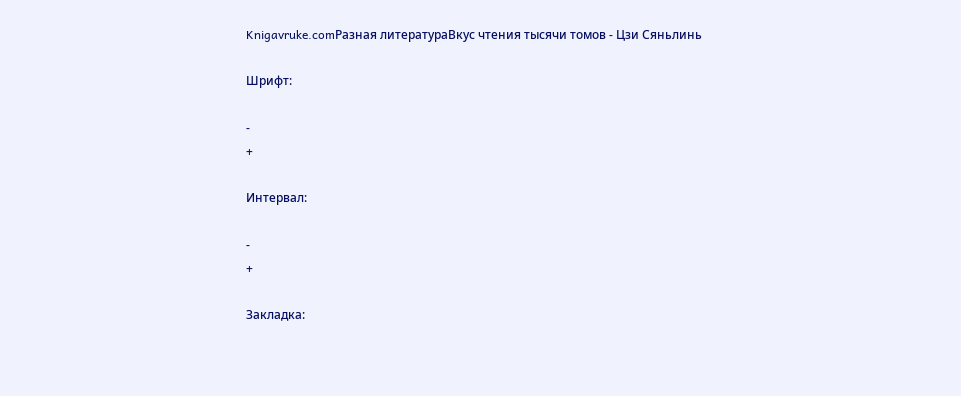Knigavruke.comРазная литератураВкус чтения тысячи томов - Цзи Сяньлинь

Шрифт:

-
+

Интервал:

-
+

Закладка: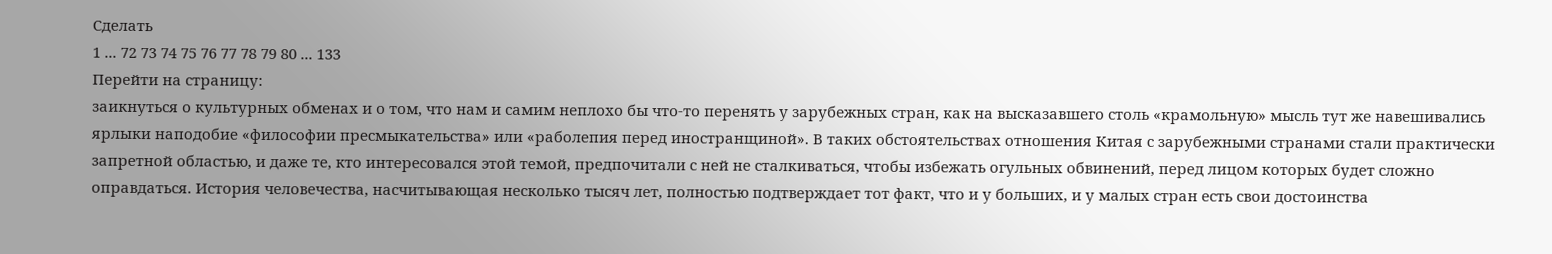Сделать
1 ... 72 73 74 75 76 77 78 79 80 ... 133
Перейти на страницу:
заикнуться о культурных обменах и о том, что нам и самим неплохо бы что-то перенять у зарубежных стран, как на высказавшего столь «крамольную» мысль тут же навешивались ярлыки наподобие «философии пресмыкательства» или «раболепия перед иностранщиной». В таких обстоятельствах отношения Китая с зарубежными странами стали практически запретной областью, и даже те, кто интересовался этой темой, предпочитали с ней не сталкиваться, чтобы избежать огульных обвинений, перед лицом которых будет сложно оправдаться. История человечества, насчитывающая несколько тысяч лет, полностью подтверждает тот факт, что и у больших, и у малых стран есть свои достоинства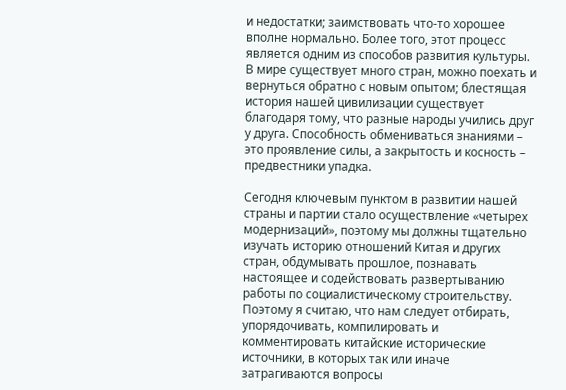и недостатки; заимствовать что-то хорошее вполне нормально. Более того, этот процесс является одним из способов развития культуры. В мире существует много стран, можно поехать и вернуться обратно с новым опытом; блестящая история нашей цивилизации существует благодаря тому, что разные народы учились друг у друга. Способность обмениваться знаниями – это проявление силы, а закрытость и косность – предвестники упадка.

Сегодня ключевым пунктом в развитии нашей страны и партии стало осуществление «четырех модернизаций», поэтому мы должны тщательно изучать историю отношений Китая и других стран, обдумывать прошлое, познавать настоящее и содействовать развертыванию работы по социалистическому строительству. Поэтому я считаю, что нам следует отбирать, упорядочивать, компилировать и комментировать китайские исторические источники, в которых так или иначе затрагиваются вопросы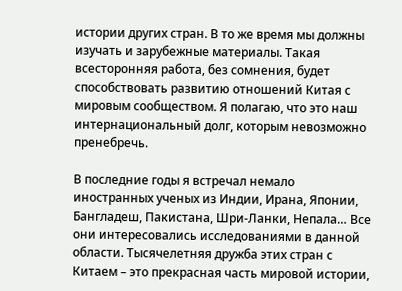истории других стран. В то же время мы должны изучать и зарубежные материалы. Такая всесторонняя работа, без сомнения, будет способствовать развитию отношений Китая с мировым сообществом. Я полагаю, что это наш интернациональный долг, которым невозможно пренебречь.

В последние годы я встречал немало иностранных ученых из Индии, Ирана, Японии, Бангладеш, Пакистана, Шри-Ланки, Непала… Все они интересовались исследованиями в данной области. Тысячелетняя дружба этих стран с Китаем – это прекрасная часть мировой истории,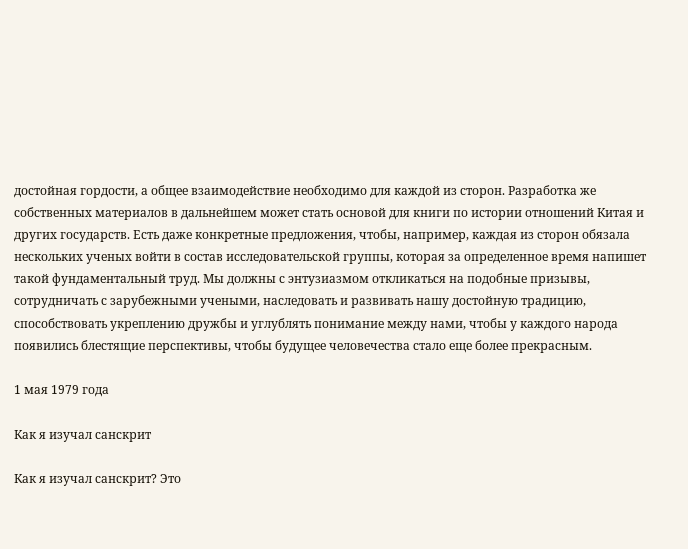достойная гордости, а общее взаимодействие необходимо для каждой из сторон. Разработка же собственных материалов в дальнейшем может стать основой для книги по истории отношений Китая и других государств. Есть даже конкретные предложения, чтобы, например, каждая из сторон обязала нескольких ученых войти в состав исследовательской группы, которая за определенное время напишет такой фундаментальный труд. Мы должны с энтузиазмом откликаться на подобные призывы, сотрудничать с зарубежными учеными, наследовать и развивать нашу достойную традицию, способствовать укреплению дружбы и углублять понимание между нами, чтобы у каждого народа появились блестящие перспективы, чтобы будущее человечества стало еще более прекрасным.

1 мая 1979 года

Как я изучал санскрит

Как я изучал санскрит? Это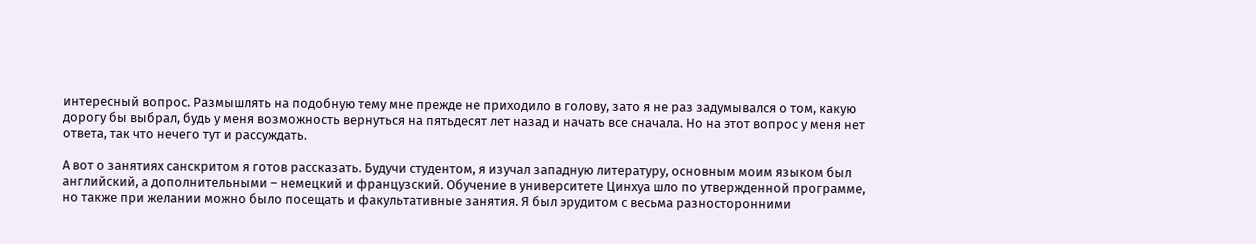интересный вопрос. Размышлять на подобную тему мне прежде не приходило в голову, зато я не раз задумывался о том, какую дорогу бы выбрал, будь у меня возможность вернуться на пятьдесят лет назад и начать все сначала. Но на этот вопрос у меня нет ответа, так что нечего тут и рассуждать.

А вот о занятиях санскритом я готов рассказать. Будучи студентом, я изучал западную литературу, основным моим языком был английский, а дополнительными – немецкий и французский. Обучение в университете Цинхуа шло по утвержденной программе, но также при желании можно было посещать и факультативные занятия. Я был эрудитом с весьма разносторонними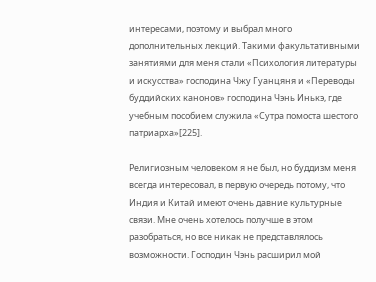интересами, поэтому и выбрал много дополнительных лекций. Такими факультативными занятиями для меня стали «Психология литературы и искусства» господина Чжу Гуанцяня и «Переводы буддийских канонов» господина Чэнь Инькэ, где учебным пособием служила «Сутра помоста шестого патриарха»[225].

Религиозным человеком я не был, но буддизм меня всегда интересовал, в первую очередь потому, что Индия и Китай имеют очень давние культурные связи. Мне очень хотелось получше в этом разобраться, но все никак не представлялось возможности. Господин Чэнь расширил мой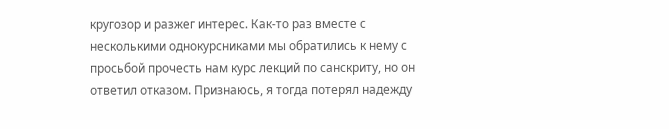кругозор и разжег интерес. Как-то раз вместе с несколькими однокурсниками мы обратились к нему с просьбой прочесть нам курс лекций по санскриту, но он ответил отказом. Признаюсь, я тогда потерял надежду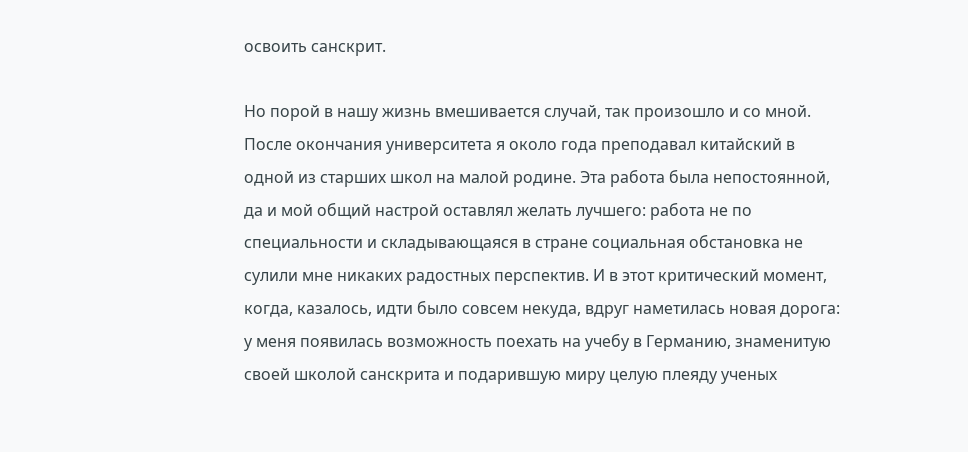освоить санскрит.

Но порой в нашу жизнь вмешивается случай, так произошло и со мной. После окончания университета я около года преподавал китайский в одной из старших школ на малой родине. Эта работа была непостоянной, да и мой общий настрой оставлял желать лучшего: работа не по специальности и складывающаяся в стране социальная обстановка не сулили мне никаких радостных перспектив. И в этот критический момент, когда, казалось, идти было совсем некуда, вдруг наметилась новая дорога: у меня появилась возможность поехать на учебу в Германию, знаменитую своей школой санскрита и подарившую миру целую плеяду ученых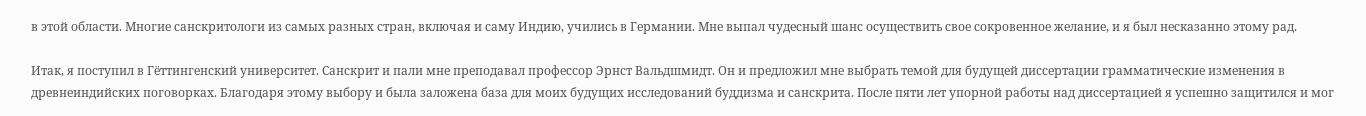в этой области. Многие санскритологи из самых разных стран, включая и саму Индию, учились в Германии. Мне выпал чудесный шанс осуществить свое сокровенное желание, и я был несказанно этому рад.

Итак, я поступил в Гёттингенский университет. Санскрит и пали мне преподавал профессор Эрнст Вальдшмидт. Он и предложил мне выбрать темой для будущей диссертации грамматические изменения в древнеиндийских поговорках. Благодаря этому выбору и была заложена база для моих будущих исследований буддизма и санскрита. После пяти лет упорной работы над диссертацией я успешно защитился и мог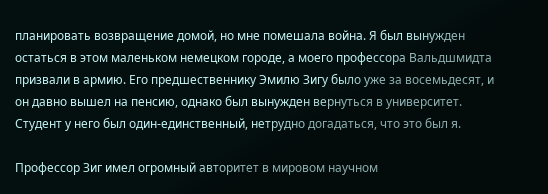планировать возвращение домой, но мне помешала война. Я был вынужден остаться в этом маленьком немецком городе, а моего профессора Вальдшмидта призвали в армию. Его предшественнику Эмилю Зигу было уже за восемьдесят, и он давно вышел на пенсию, однако был вынужден вернуться в университет. Студент у него был один-единственный, нетрудно догадаться, что это был я.

Профессор Зиг имел огромный авторитет в мировом научном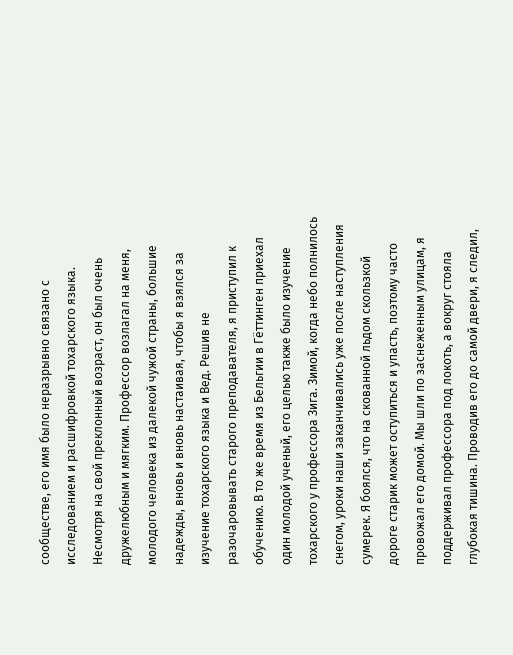сообществе, его имя было неразрывно связано с исследованием и расшифровкой тохарского языка. Несмотря на свой преклонный возраст, он был очень дружелюбным и мягким. Профессор возлагал на меня, молодого человека из далекой чужой страны, большие надежды, вновь и вновь настаивая, чтобы я взялся за изучение тохарского языка и Вед. Решив не разочаровывать старого преподавателя, я приступил к обучению. В то же время из Бельгии в Гёттинген приехал один молодой ученый, его целью также было изучение тохарского у профессора Зига. Зимой, когда небо полнилось снегом, уроки наши заканчивались уже после наступления сумерек. Я боялся, что на скованной льдом скользкой дороге старик может оступиться и упасть, поэтому часто провожал его домой. Мы шли по заснеженным улицам, я поддерживал профессора под локоть, а вокруг стояла глубокая тишина. Проводив его до самой двери, я следил,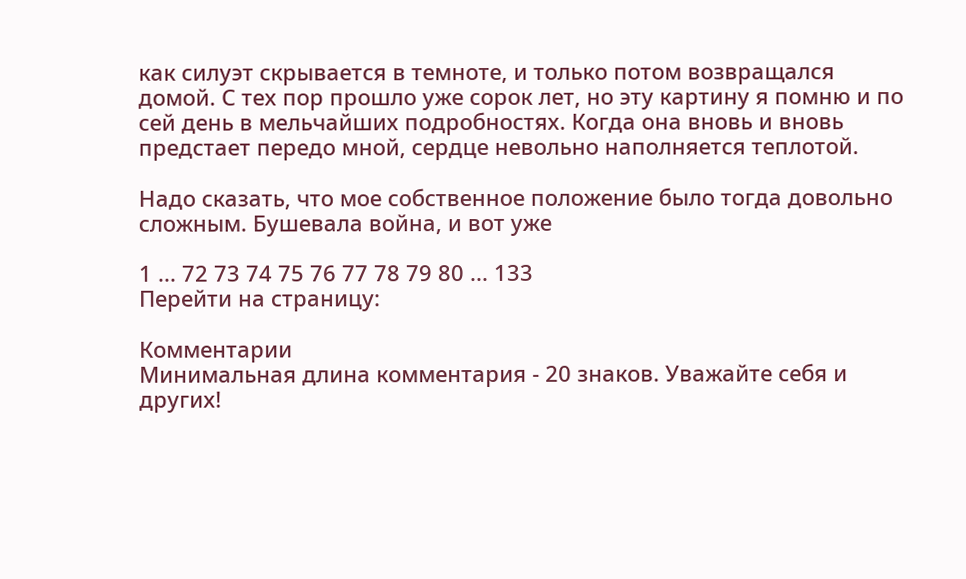как силуэт скрывается в темноте, и только потом возвращался домой. С тех пор прошло уже сорок лет, но эту картину я помню и по сей день в мельчайших подробностях. Когда она вновь и вновь предстает передо мной, сердце невольно наполняется теплотой.

Надо сказать, что мое собственное положение было тогда довольно сложным. Бушевала война, и вот уже

1 ... 72 73 74 75 76 77 78 79 80 ... 133
Перейти на страницу:

Комментарии
Минимальная длина комментария - 20 знаков. Уважайте себя и других!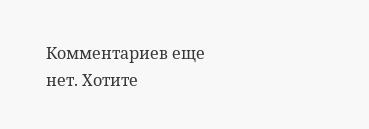Комментариев еще нет. Хотите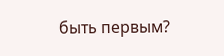быть первым?